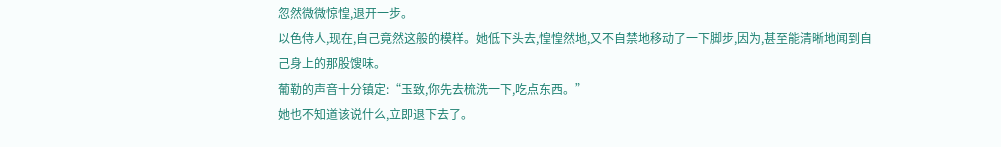忽然微微惊惶,退开一步。
以色侍人,现在,自己竟然这般的模样。她低下头去,惶惶然地,又不自禁地移动了一下脚步,因为,甚至能清晰地闻到自己身上的那股馊味。
葡勒的声音十分镇定:“玉致,你先去梳洗一下,吃点东西。”
她也不知道该说什么,立即退下去了。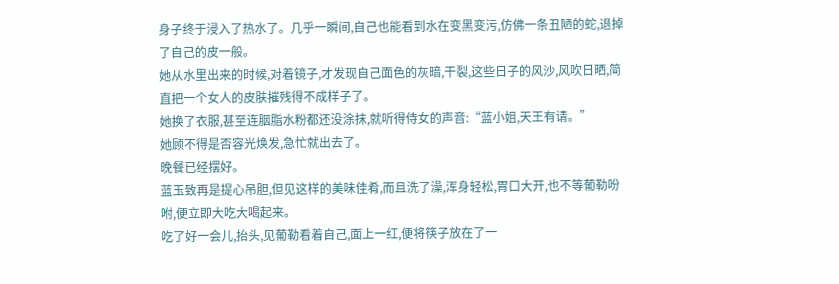身子终于浸入了热水了。几乎一瞬间,自己也能看到水在变黑变污,仿佛一条丑陋的蛇,退掉了自己的皮一般。
她从水里出来的时候,对着镜子,才发现自己面色的灰暗,干裂,这些日子的风沙,风吹日晒,简直把一个女人的皮肤摧残得不成样子了。
她换了衣服,甚至连胭脂水粉都还没涂抹,就听得侍女的声音:“蓝小姐,天王有请。”
她顾不得是否容光焕发,急忙就出去了。
晚餐已经摆好。
蓝玉致再是提心吊胆,但见这样的美味佳肴,而且洗了澡,浑身轻松,胃口大开,也不等葡勒吩咐,便立即大吃大喝起来。
吃了好一会儿,抬头,见葡勒看着自己,面上一红,便将筷子放在了一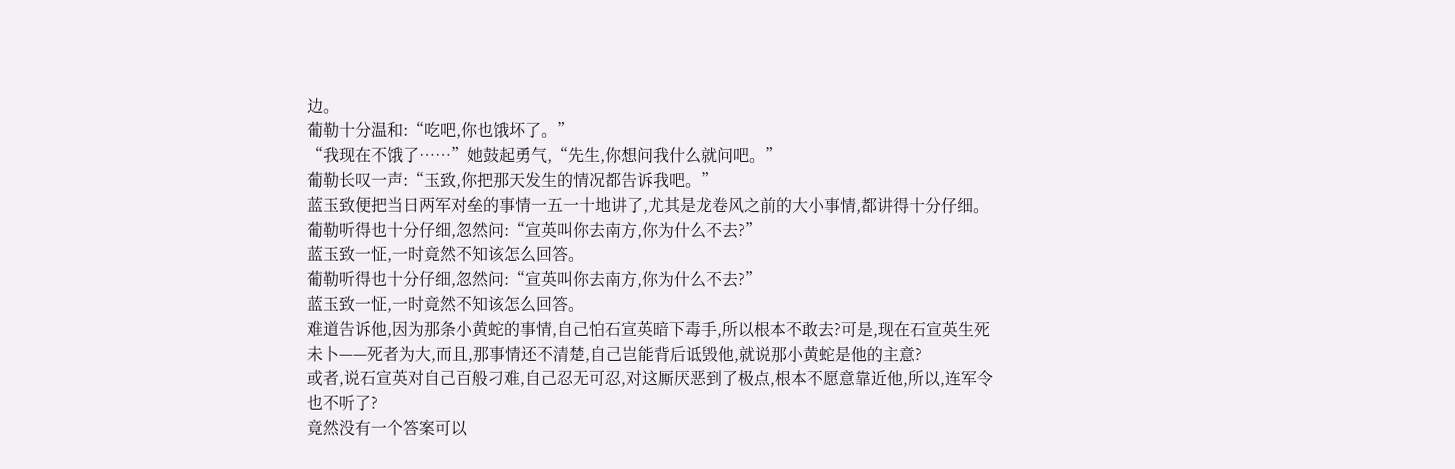边。
葡勒十分温和:“吃吧,你也饿坏了。”
“我现在不饿了……”她鼓起勇气,“先生,你想问我什么就问吧。”
葡勒长叹一声:“玉致,你把那天发生的情况都告诉我吧。”
蓝玉致便把当日两军对垒的事情一五一十地讲了,尤其是龙卷风之前的大小事情,都讲得十分仔细。
葡勒听得也十分仔细,忽然问:“宣英叫你去南方,你为什么不去?”
蓝玉致一怔,一时竟然不知该怎么回答。
葡勒听得也十分仔细,忽然问:“宣英叫你去南方,你为什么不去?”
蓝玉致一怔,一时竟然不知该怎么回答。
难道告诉他,因为那条小黄蛇的事情,自己怕石宣英暗下毒手,所以根本不敢去?可是,现在石宣英生死未卜——死者为大,而且,那事情还不清楚,自己岂能背后诋毁他,就说那小黄蛇是他的主意?
或者,说石宣英对自己百般刁难,自己忍无可忍,对这厮厌恶到了极点,根本不愿意靠近他,所以,连军令也不听了?
竟然没有一个答案可以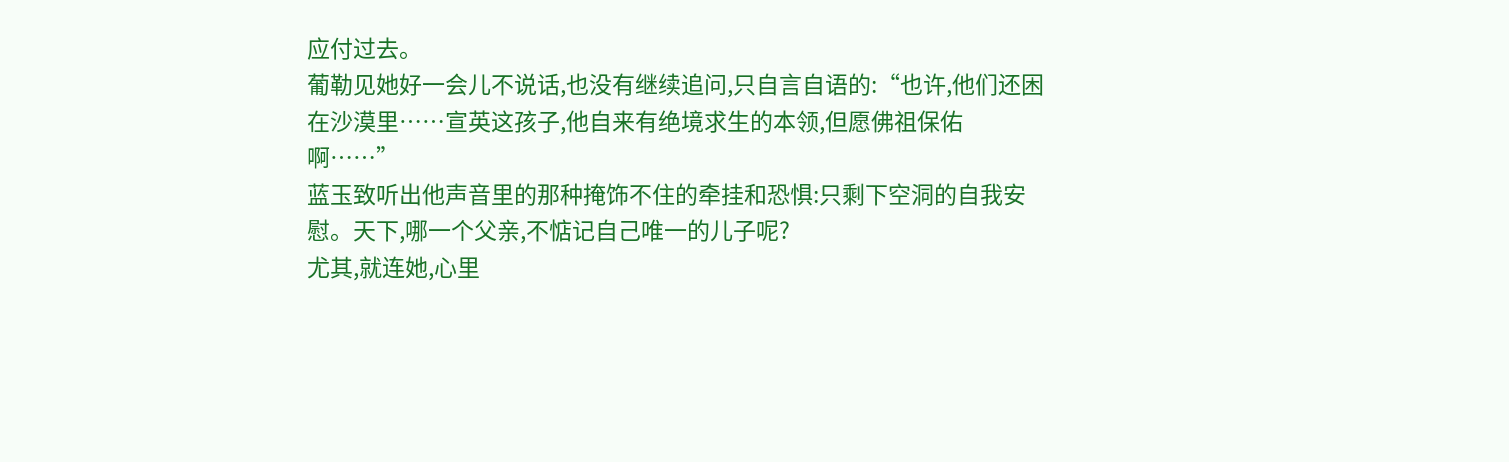应付过去。
葡勒见她好一会儿不说话,也没有继续追问,只自言自语的:“也许,他们还困在沙漠里……宣英这孩子,他自来有绝境求生的本领,但愿佛祖保佑啊……”
蓝玉致听出他声音里的那种掩饰不住的牵挂和恐惧:只剩下空洞的自我安慰。天下,哪一个父亲,不惦记自己唯一的儿子呢?
尤其,就连她,心里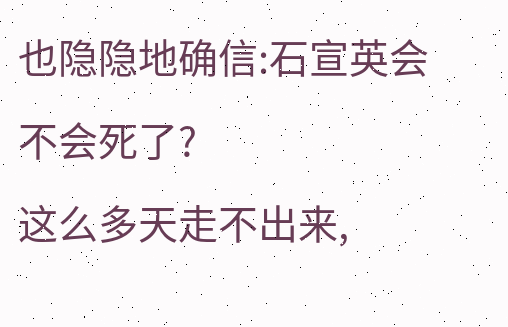也隐隐地确信:石宣英会不会死了?
这么多天走不出来,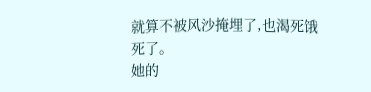就算不被风沙掩埋了,也渴死饿死了。
她的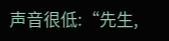声音很低:“先生,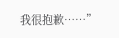我很抱歉……”